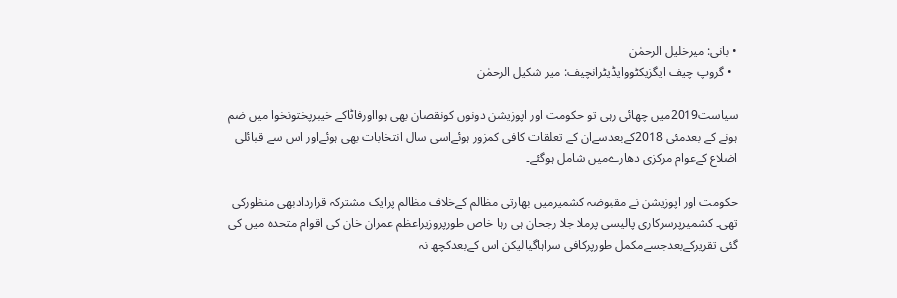• بانی: میرخلیل الرحمٰن
  • گروپ چیف ایگزیکٹووایڈیٹرانچیف: میر شکیل الرحمٰن

سیاست2019میں چھائی رہی تو حکومت اور اپوزیشن دونوں کونقصان بھی ہوااورفاٹاکے خیبرپختونخوا میں ضم ہونے کے بعدمئی 2018کےبعدسےان کے تعلقات کافی کمزور ہوئےاسی سال انتخابات بھی ہوئےاور اس سے قبائلی اضلاع کےعوام مرکزی دھارےمیں شامل ہوگئے۔

حکومت اور اپوزیشن نے مقبوضہ کشمیرمیں بھارتی مظالم کےخلاف مظالم پرایک مشترکہ قراردادبھی منظورکی تھی۔ کشمیرپرسرکاری پالیسی پرملا جلا رجحان ہی رہا خاص طورپروزیراعظم عمران خان کی اقوام متحدہ میں کی گئی تقریرکےبعدجسےمکمل طورپرکافی سراہاگیالیکن اس کےبعدکچھ نہ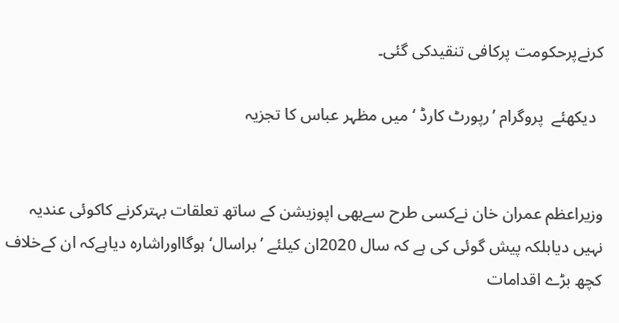کرنےپرحکومت پرکافی تنقیدکی گئی۔

  دیکھئے  پروگرام ’رپورٹ کارڈ ‘ میں مظہر عباس کا تجزیہ


وزیراعظم عمران خان نےکسی طرح سےبھی اپوزیشن کے ساتھ تعلقات بہترکرنے کاکوئی عندیہ نہیں دیابلکہ پیش گوئی کی ہے کہ سال 2020ان کیلئے ’براسال‘ہوگااوراشارہ دیاہےکہ ان کےخلاف کچھ بڑے اقدامات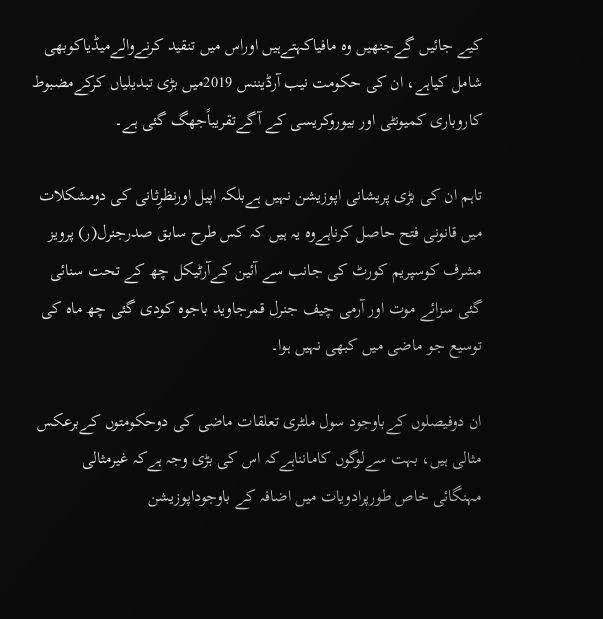کیے جائیں گےجنھیں وہ مافیاکہتےہیں اوراس میں تنقید کرنےوالےمیڈیاکوبھی شامل کیاہے، ان کی حکومت نیب آرڈیننس 2019میں بڑی تبدیلیاں کرکےمضبوط کاروباری کمیونٹی اور بیوروکریسی کے آگےتقریباًجھگ گئی ہے۔

تاہم ان کی بڑی پریشانی اپوزیشن نہیں ہےبلکہ اپیل اورنظرِثانی کی دومشکلات میں قانونی فتح حاصل کرناہےوہ یہ ہیں کہ کس طرح سابق صدرجنرل(ر) پرویز مشرف کوسپریم کورٹ کی جانب سے آئین کےآرٹیکل چھ کے تحت سنائی گئی سزائے موت اور آرمی چیف جنرل قمرجاوید باجوہ کودی گئی چھ ماہ کی توسیع جو ماضی میں کبھی نہیں ہوا۔

ان دوفیصلوں کےباوجود سول ملٹری تعلقات ماضی کی دوحکومتوں کےبرعکس مثالی ہیں، بہت سےلوگوں کامانناہےکہ اس کی بڑی وجہ ہےکہ غیرمثالی مہنگائی خاص طورپرادویات میں اضافہ کے باوجوداپوزیشن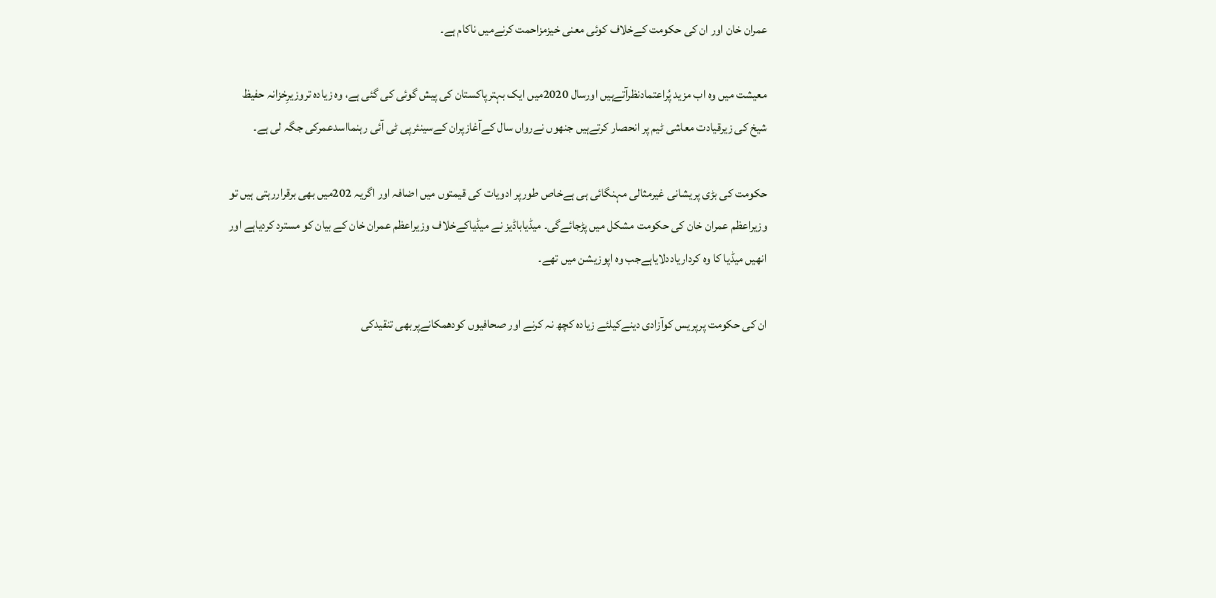عمران خان اور ان کی حکومت کےخلاف کوئی معنی خیزمزاحمت کرنےمیں ناکام ہے۔

معیشت میں وہ اب مزید پُراعتمادنظرآتےہیں اورسال 2020میں ایک بہترپاکستان کی پیش گوئی کی گئی ہے، وہ زیادہ تروزیرِخزانہ حفیظ شیخ کی زیرقیادت معاشی ٹیم پر انحصار کرتےہیں جنھوں نےرواں سال کےآغازپران کےسینئرپی ٹی آئی رہنمااسدعمرکی جگہ لی ہے۔

حکومت کی بڑی پریشانی غیرمثالی مہنگائی ہی ہےخاص طورپر ادویات کی قیمتوں میں اضافہ اور اگریہ 202میں بھی برقراررہتی ہیں تو وزیراعظم عمران خان کی حکومت مشکل میں پڑجائےگی۔ میڈیاباڈیز نے میڈیاکےخلاف وزیراعظم عمران خان کے بیان کو مسترد کردیاہے اور انھیں میڈیا کا وہ کرداریاددلایاہےجب وہ اپوزیشن میں تھے۔

ان کی حکومت پرپریس کوآزادی دینےکیلئے زیادہ کچھ نہ کرنے اور صحافیوں کودھمکانےپربھی تنقیدکی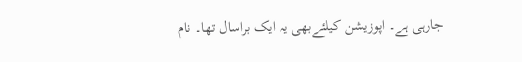جارہی ہے۔ اپوزیشن کیلئےبھی یہ ایک براسال تھا۔ نام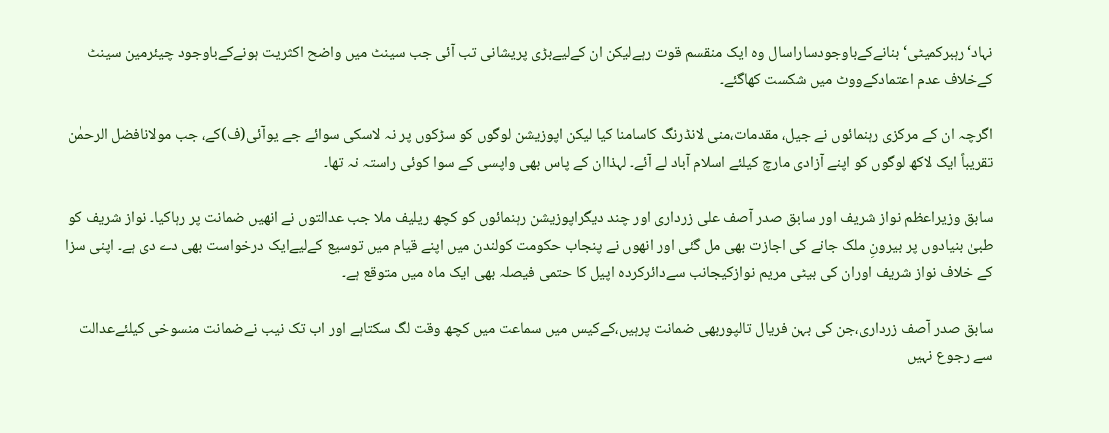نہاد‘رہبرکمیٹی‘ بنانےکےباوجودساراسال وہ ایک منقسم قوت رہےلیکن ان کےلیےبڑی پریشانی تب آئی جب سینٹ میں واضح اکثریت ہونےکےباوجود چیئرمین سینٹ کےخلاف عدم اعتمادکےووٹ میں شکست کھاگئے۔

اگرچہ ان کے مرکزی رہنمائوں نے جیل، مقدمات،منی لانڈرنگ کاسامنا کیا لیکن اپوزیشن لوگوں کو سڑکوں پر نہ لاسکی سوائے جے یوآئی(ف)کے، جب مولانافضل الرحمٰن تقریباً ایک لاکھ لوگوں کو اپنے آزادی مارچ کیلئے اسلام آباد لے آئے۔ لہذاان کے پاس بھی واپسی کے سوا کوئی راستہ نہ تھا۔

سابق وزیراعظم نواز شریف اور سابق صدر آصف علی زرداری اور چند دیگراپوزیشن رہنمائوں کو کچھ ریلیف ملا جب عدالتوں نے انھیں ضمانت پر رہاکیا۔ نواز شریف کو طبیٰ بنیادوں پر بیرونِ ملک جانے کی اجازت بھی مل گئی اور انھوں نے پنجاب حکومت کولندن میں اپنے قیام میں توسیع کےلیےایک درخواست بھی دے دی ہے۔ اپنی سزا کے خلاف نواز شریف اوران کی بیٹی مریم نوازکیجانب سےدائرکردہ اپیل کا حتمی فیصلہ بھی ایک ماہ میں متوقع ہے۔

سابق صدر آصف زرداری،جن کی بہن فریال تالپوربھی ضمانت پرہیں،کےکیس میں سماعت میں کچھ وقت لگ سکتاہے اور اب تک نیب نےضمانت منسوخی کیلئےعدالت سے رجوع نہیں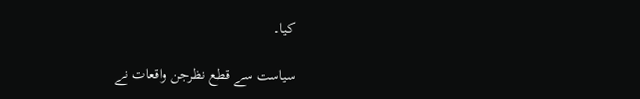کیا۔

سیاست سے قطع نظرجن واقعات نے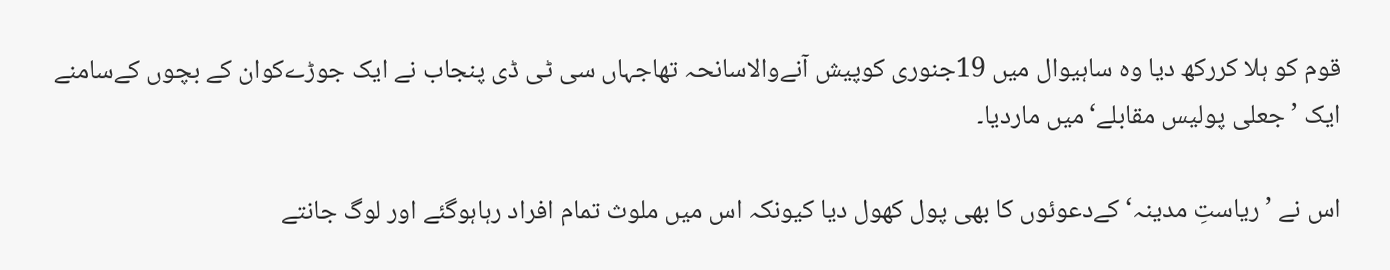قوم کو ہلا کررکھ دیا وہ ساہیوال میں 19جنوری کوپیش آنےوالاسانحہ تھاجہاں سی ٹی ڈی پنجاب نے ایک جوڑےکوان کے بچوں کےسامنے ایک ’جعلی پولیس مقابلے‘میں ماردیا۔

اس نے ’ریاستِ مدینہ‘کےدعوئوں کا بھی پول کھول دیا کیونکہ اس میں ملوث تمام افراد رہاہوگئے اور لوگ جانتے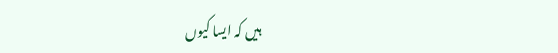ہیں کہ ایسا کیوں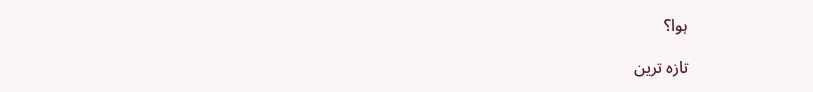ہوا؟

تازہ ترین